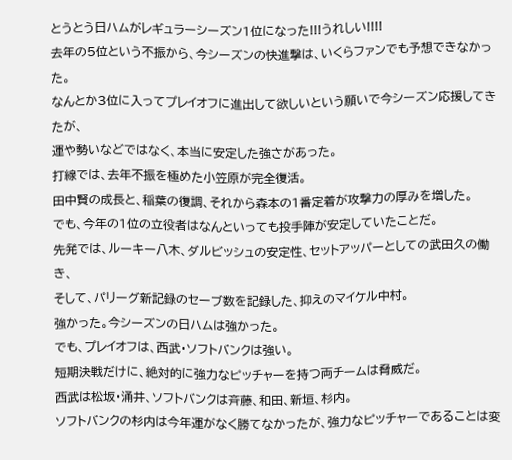とうとう日ハムがレギュラーシーズン1位になった!!!うれしい!!!!
去年の5位という不振から、今シーズンの快進撃は、いくらファンでも予想できなかった。
なんとか3位に入ってプレイオフに進出して欲しいという願いで今シーズン応援してきたが、
運や勢いなどではなく、本当に安定した強さがあった。
打線では、去年不振を極めた小笠原が完全復活。
田中賢の成長と、稲葉の復調、それから森本の1番定着が攻撃力の厚みを増した。
でも、今年の1位の立役者はなんといっても投手陣が安定していたことだ。
先発では、ルーキー八木、ダルビッシュの安定性、セットアッパーとしての武田久の働き、
そして、パリーグ新記録のセーブ数を記録した、抑えのマイケル中村。
強かった。今シーズンの日ハムは強かった。
でも、プレイオフは、西武・ソフトバンクは強い。
短期決戦だけに、絶対的に強力なピッチャーを持つ両チームは脅威だ。
西武は松坂・涌井、ソフトバンクは斉藤、和田、新垣、杉内。
ソフトバンクの杉内は今年運がなく勝てなかったが、強力なピッチャーであることは変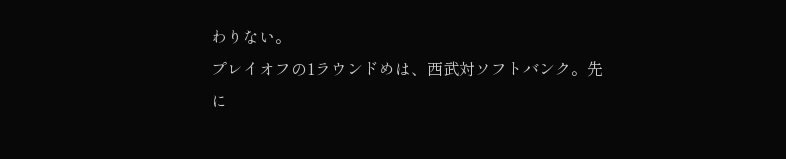わりない。
プレイオフの1ラウンドめは、西武対ソフトバンク。先に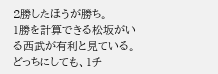2勝したほうが勝ち。
1勝を計算できる松坂がいる西武が有利と見ている。
どっちにしても、1チ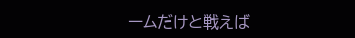ームだけと戦えば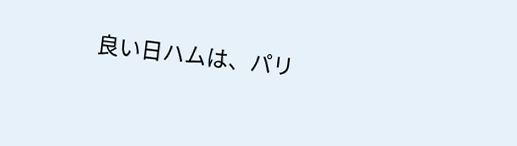良い日ハムは、パリ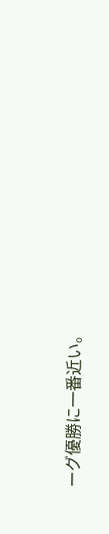ーグ優勝に一番近い。